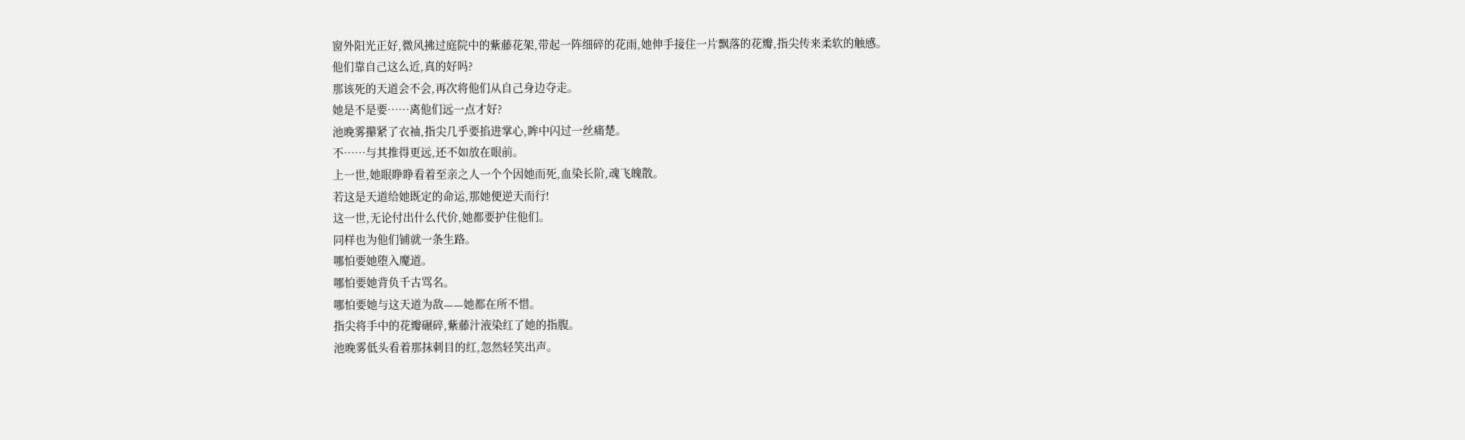窗外阳光正好,微风拂过庭院中的紫藤花架,带起一阵细碎的花雨,她伸手接住一片飘落的花瓣,指尖传来柔软的触感。
他们靠自己这么近,真的好吗?
那该死的天道会不会,再次将他们从自己身边夺走。
她是不是要……离他们远一点才好?
池晚雾攥紧了衣袖,指尖几乎要掐进掌心,眸中闪过一丝痛楚。
不……与其推得更远,还不如放在眼前。
上一世,她眼睁睁看着至亲之人一个个因她而死,血染长阶,魂飞魄散。
若这是天道给她既定的命运,那她便逆天而行!
这一世,无论付出什么代价,她都要护住他们。
同样也为他们铺就一条生路。
哪怕要她堕入魔道。
哪怕要她背负千古骂名。
哪怕要她与这天道为敌——她都在所不惜。
指尖将手中的花瓣碾碎,紫藤汁液染红了她的指腹。
池晚雾低头看着那抹刺目的红,忽然轻笑出声。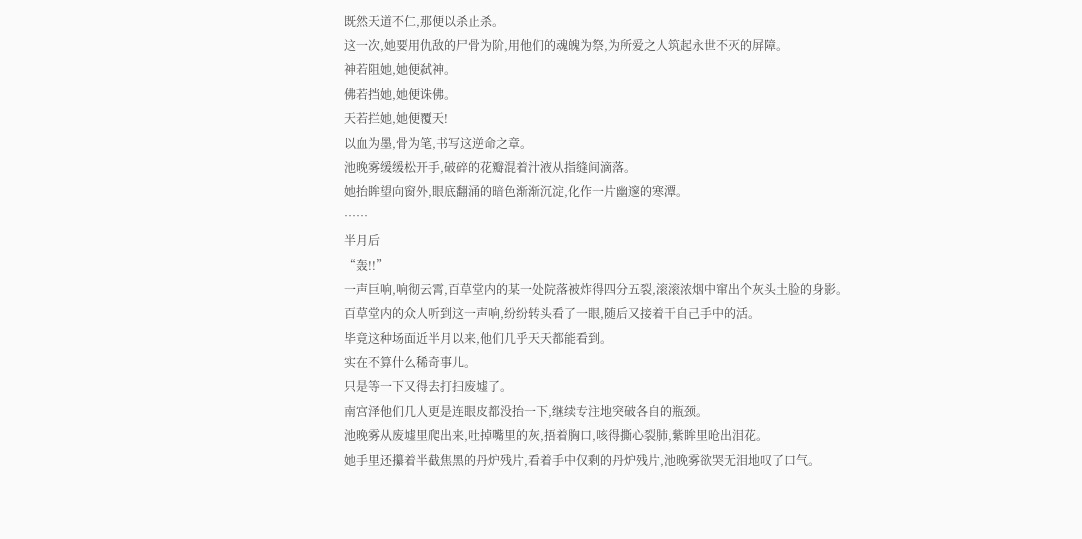既然天道不仁,那便以杀止杀。
这一次,她要用仇敌的尸骨为阶,用他们的魂魄为祭,为所爱之人筑起永世不灭的屏障。
神若阻她,她便弑神。
佛若挡她,她便诛佛。
天若拦她,她便覆天!
以血为墨,骨为笔,书写这逆命之章。
池晚雾缓缓松开手,破碎的花瓣混着汁液从指缝间滴落。
她抬眸望向窗外,眼底翻涌的暗色渐渐沉淀,化作一片幽邃的寒潭。
……
半月后
“轰!!”
一声巨响,响彻云霄,百草堂内的某一处院落被炸得四分五裂,滚滚浓烟中窜出个灰头土脸的身影。
百草堂内的众人听到这一声响,纷纷转头看了一眼,随后又接着干自己手中的活。
毕竟这种场面近半月以来,他们几乎天天都能看到。
实在不算什么稀奇事儿。
只是等一下又得去打扫废墟了。
南宫泽他们几人更是连眼皮都没抬一下,继续专注地突破各自的瓶颈。
池晚雾从废墟里爬出来,吐掉嘴里的灰,捂着胸口,咳得撕心裂肺,紫眸里呛出泪花。
她手里还攥着半截焦黑的丹炉残片,看着手中仅剩的丹炉残片,池晚雾欲哭无泪地叹了口气。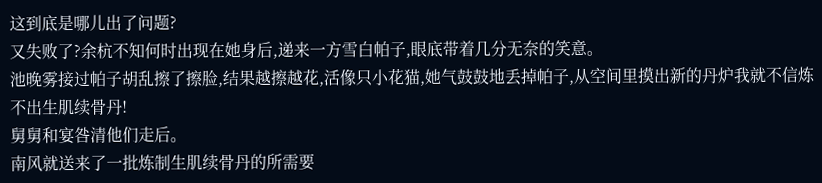这到底是哪儿出了问题?
又失败了?余杭不知何时出现在她身后,递来一方雪白帕子,眼底带着几分无奈的笑意。
池晚雾接过帕子胡乱擦了擦脸,结果越擦越花,活像只小花猫,她气鼓鼓地丢掉帕子,从空间里摸出新的丹炉我就不信炼不出生肌续骨丹!
舅舅和宴咎清他们走后。
南风就送来了一批炼制生肌续骨丹的所需要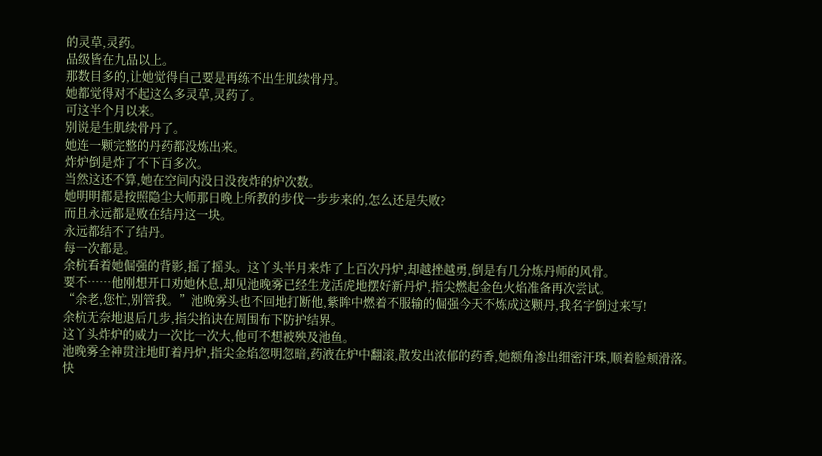的灵草,灵药。
品级皆在九品以上。
那数目多的,让她觉得自己要是再练不出生肌续骨丹。
她都觉得对不起这么多灵草,灵药了。
可这半个月以来。
别说是生肌续骨丹了。
她连一颗完整的丹药都没炼出来。
炸炉倒是炸了不下百多次。
当然这还不算,她在空间内没日没夜炸的炉次数。
她明明都是按照隐尘大师那日晚上所教的步伐一步步来的,怎么还是失败?
而且永远都是败在结丹这一块。
永远都结不了结丹。
每一次都是。
余杭看着她倔强的背影,摇了摇头。这丫头半月来炸了上百次丹炉,却越挫越勇,倒是有几分炼丹师的风骨。
要不……他刚想开口劝她休息,却见池晚雾已经生龙活虎地摆好新丹炉,指尖燃起金色火焰准备再次尝试。
“余老,您忙,别管我。”池晚雾头也不回地打断他,紫眸中燃着不服输的倔强今天不炼成这颗丹,我名字倒过来写!
余杭无奈地退后几步,指尖掐诀在周围布下防护结界。
这丫头炸炉的威力一次比一次大,他可不想被殃及池鱼。
池晚雾全神贯注地盯着丹炉,指尖金焰忽明忽暗,药液在炉中翻滚,散发出浓郁的药香,她额角渗出细密汗珠,顺着脸颊滑落。
快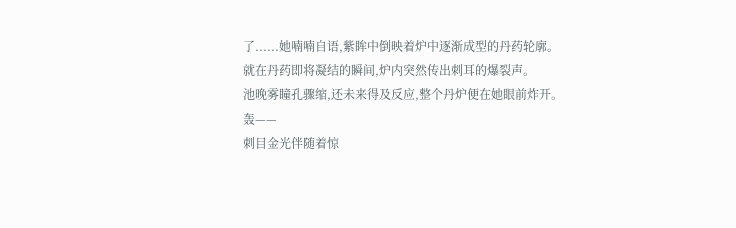了......她喃喃自语,紫眸中倒映着炉中逐渐成型的丹药轮廓。
就在丹药即将凝结的瞬间,炉内突然传出刺耳的爆裂声。
池晚雾瞳孔骤缩,还未来得及反应,整个丹炉便在她眼前炸开。
轰——
刺目金光伴随着惊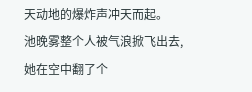天动地的爆炸声冲天而起。
池晚雾整个人被气浪掀飞出去,她在空中翻了个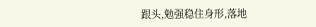跟头,勉强稳住身形,落地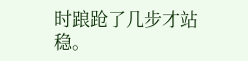时踉跄了几步才站稳。